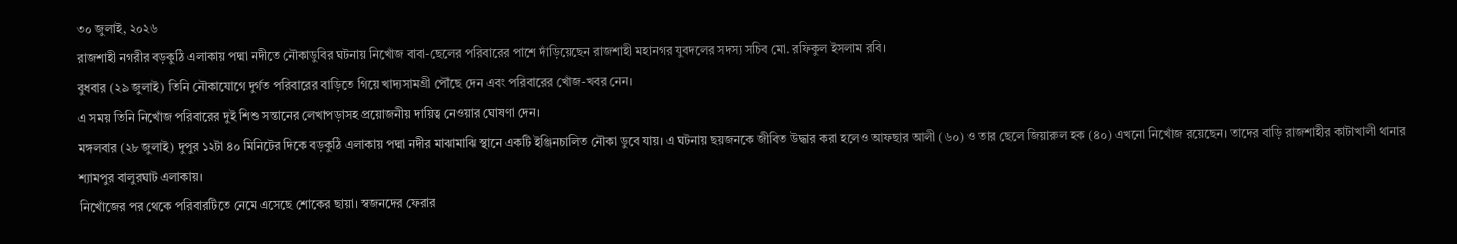৩০ জুলাই, ২০২৬
রাজশাহী নগরীর বড়কুঠি এলাকায় পদ্মা নদীতে নৌকাডুবির ঘটনায় নিখোঁজ বাবা-ছেলের পরিবারের পাশে দাঁড়িয়েছেন রাজশাহী মহানগর যুবদলের সদস্য সচিব মো. রফিকুল ইসলাম রবি।
বুধবার (২৯ জুলাই) তিনি নৌকাযোগে দুর্গত পরিবারের বাড়িতে গিয়ে খাদ্যসামগ্রী পৌঁছে দেন এবং পরিবারের খোঁজ-খবর নেন।
এ সময় তিনি নিখোঁজ পরিবারের দুই শিশু সন্তানের লেখাপড়াসহ প্রয়োজনীয় দায়িত্ব নেওয়ার ঘোষণা দেন।
মঙ্গলবার (২৮ জুলাই) দুপুর ১২টা ৪০ মিনিটের দিকে বড়কুঠি এলাকায় পদ্মা নদীর মাঝামাঝি স্থানে একটি ইঞ্জিনচালিত নৌকা ডুবে যায়। এ ঘটনায় ছয়জনকে জীবিত উদ্ধার করা হলেও আফছার আলী (৬০) ও তার ছেলে জিয়ারুল হক (৪০) এখনো নিখোঁজ রয়েছেন। তাদের বাড়ি রাজশাহীর কাটাখালী থানার শ্যামপুর বালুরঘাট এলাকায়।
নিখোঁজের পর থেকে পরিবারটিতে নেমে এসেছে শোকের ছায়া। স্বজনদের ফেরার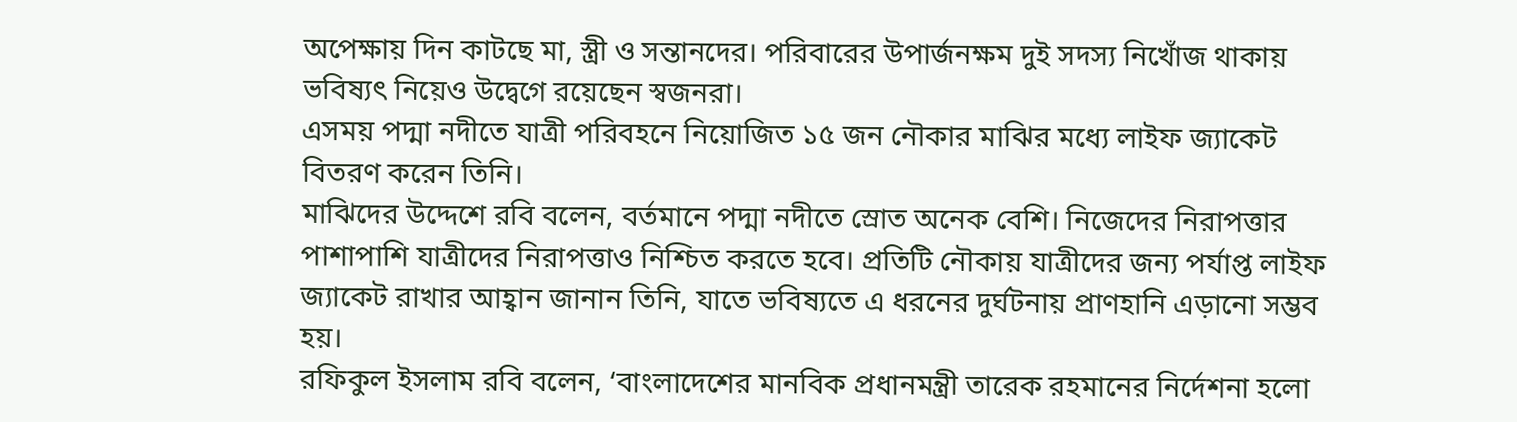অপেক্ষায় দিন কাটছে মা, স্ত্রী ও সন্তানদের। পরিবারের উপার্জনক্ষম দুই সদস্য নিখোঁজ থাকায় ভবিষ্যৎ নিয়েও উদ্বেগে রয়েছেন স্বজনরা।
এসময় পদ্মা নদীতে যাত্রী পরিবহনে নিয়োজিত ১৫ জন নৌকার মাঝির মধ্যে লাইফ জ্যাকেট বিতরণ করেন তিনি।
মাঝিদের উদ্দেশে রবি বলেন, বর্তমানে পদ্মা নদীতে স্রোত অনেক বেশি। নিজেদের নিরাপত্তার পাশাপাশি যাত্রীদের নিরাপত্তাও নিশ্চিত করতে হবে। প্রতিটি নৌকায় যাত্রীদের জন্য পর্যাপ্ত লাইফ জ্যাকেট রাখার আহ্বান জানান তিনি, যাতে ভবিষ্যতে এ ধরনের দুর্ঘটনায় প্রাণহানি এড়ানো সম্ভব হয়।
রফিকুল ইসলাম রবি বলেন, ‘বাংলাদেশের মানবিক প্রধানমন্ত্রী তারেক রহমানের নির্দেশনা হলো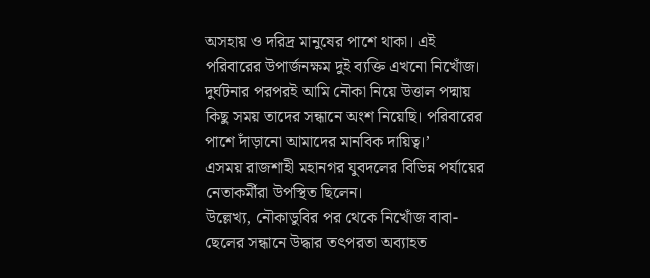অসহায় ও দরিদ্র মানুষের পাশে থাকা। এই পরিবারের উপার্জনক্ষম দুই ব্যক্তি এখনো নিখোঁজ।
দুর্ঘটনার পরপরই আমি নৌকা নিয়ে উত্তাল পদ্মায় কিছু সময় তাদের সন্ধানে অংশ নিয়েছি। পরিবারের পাশে দাঁড়ানো আমাদের মানবিক দায়িত্ব।’
এসময় রাজশাহী মহানগর যুবদলের বিভিন্ন পর্যায়ের নেতাকর্মীরা উপস্থিত ছিলেন।
উল্লেখ্য, নৌকাডুবির পর থেকে নিখোঁজ বাবা-ছেলের সন্ধানে উদ্ধার তৎপরতা অব্যাহত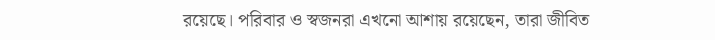রয়েছে। পরিবার ও স্বজনরা এখনো আশায় রয়েছেন, তারা জীবিত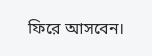ফিরে আসবেন।